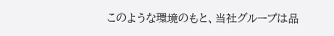このような環境のもと、当社グループは品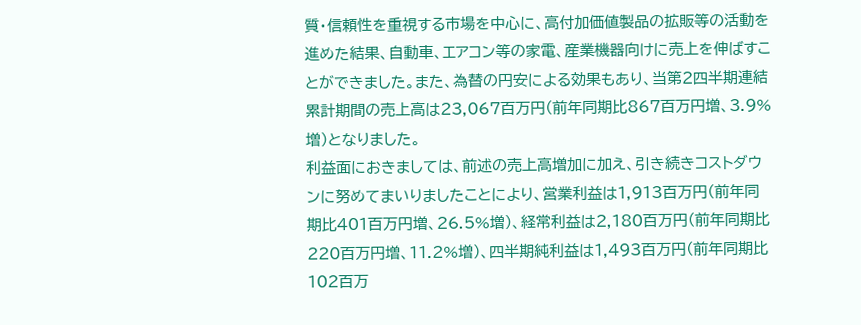質・信頼性を重視する市場を中心に、高付加価値製品の拡販等の活動を進めた結果、自動車、エアコン等の家電、産業機器向けに売上を伸ばすことができました。また、為替の円安による効果もあり、当第2四半期連結累計期間の売上高は23,067百万円(前年同期比867百万円増、3.9%増)となりました。
利益面におきましては、前述の売上高増加に加え、引き続きコストダウンに努めてまいりましたことにより、営業利益は1,913百万円(前年同期比401百万円増、26.5%増)、経常利益は2,180百万円(前年同期比220百万円増、11.2%増)、四半期純利益は1,493百万円(前年同期比102百万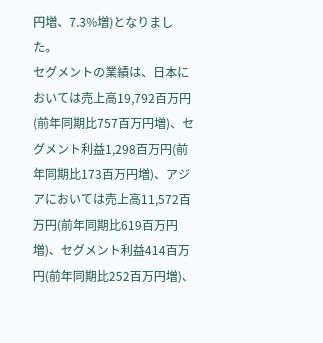円増、7.3%増)となりました。
セグメントの業績は、日本においては売上高19,792百万円(前年同期比757百万円増)、セグメント利益1,298百万円(前年同期比173百万円増)、アジアにおいては売上高11,572百万円(前年同期比619百万円増)、セグメント利益414百万円(前年同期比252百万円増)、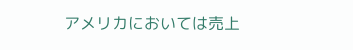アメリカにおいては売上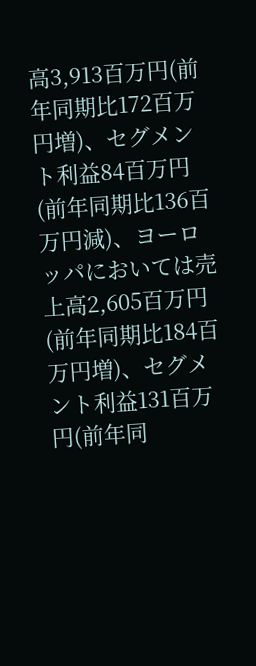高3,913百万円(前年同期比172百万円増)、セグメント利益84百万円(前年同期比136百万円減)、ヨーロッパにおいては売上高2,605百万円(前年同期比184百万円増)、セグメント利益131百万円(前年同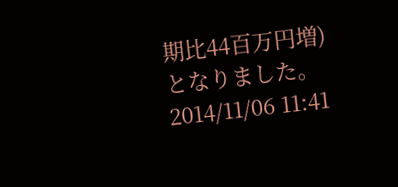期比44百万円増)となりました。
2014/11/06 11:41